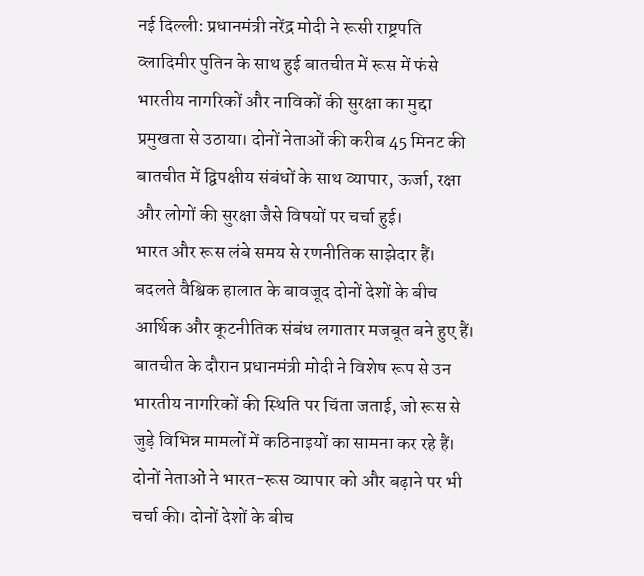नई दिल्ली: प्रधानमंत्री नरेंद्र मोदी ने रूसी राष्ट्रपति व्लादिमीर पुतिन के साथ हुई बातचीत में रूस में फंसे भारतीय नागरिकों और नाविकों की सुरक्षा का मुद्दा प्रमुखता से उठाया। दोनों नेताओं की करीब 45 मिनट की बातचीत में द्विपक्षीय संबंधों के साथ व्यापार, ऊर्जा, रक्षा और लोगों की सुरक्षा जैसे विषयों पर चर्चा हुई।
भारत और रूस लंबे समय से रणनीतिक साझेदार हैं। बदलते वैश्विक हालात के बावजूद दोनों देशों के बीच आर्थिक और कूटनीतिक संबंध लगातार मजबूत बने हुए हैं। बातचीत के दौरान प्रधानमंत्री मोदी ने विशेष रूप से उन भारतीय नागरिकों की स्थिति पर चिंता जताई, जो रूस से जुड़े विभिन्न मामलों में कठिनाइयों का सामना कर रहे हैं।
दोनों नेताओं ने भारत-रूस व्यापार को और बढ़ाने पर भी चर्चा की। दोनों देशों के बीच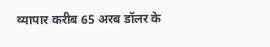व्यापार करीब 65 अरब डॉलर के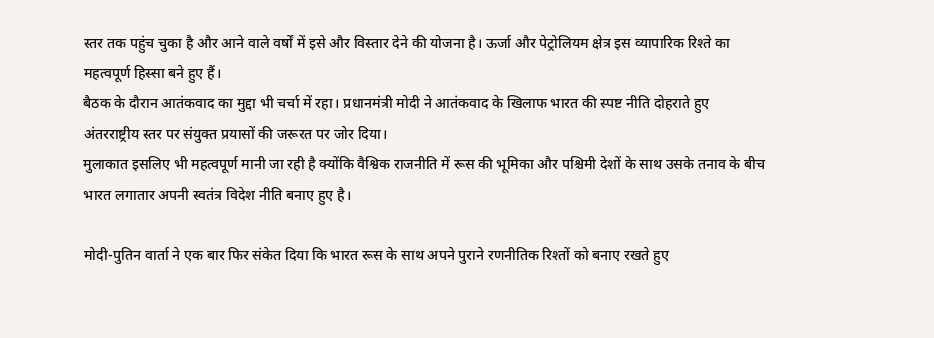स्तर तक पहुंच चुका है और आने वाले वर्षों में इसे और विस्तार देने की योजना है। ऊर्जा और पेट्रोलियम क्षेत्र इस व्यापारिक रिश्ते का महत्वपूर्ण हिस्सा बने हुए हैं।
बैठक के दौरान आतंकवाद का मुद्दा भी चर्चा में रहा। प्रधानमंत्री मोदी ने आतंकवाद के खिलाफ भारत की स्पष्ट नीति दोहराते हुए अंतरराष्ट्रीय स्तर पर संयुक्त प्रयासों की जरूरत पर जोर दिया।
मुलाकात इसलिए भी महत्वपूर्ण मानी जा रही है क्योंकि वैश्विक राजनीति में रूस की भूमिका और पश्चिमी देशों के साथ उसके तनाव के बीच भारत लगातार अपनी स्वतंत्र विदेश नीति बनाए हुए है।

मोदी-पुतिन वार्ता ने एक बार फिर संकेत दिया कि भारत रूस के साथ अपने पुराने रणनीतिक रिश्तों को बनाए रखते हुए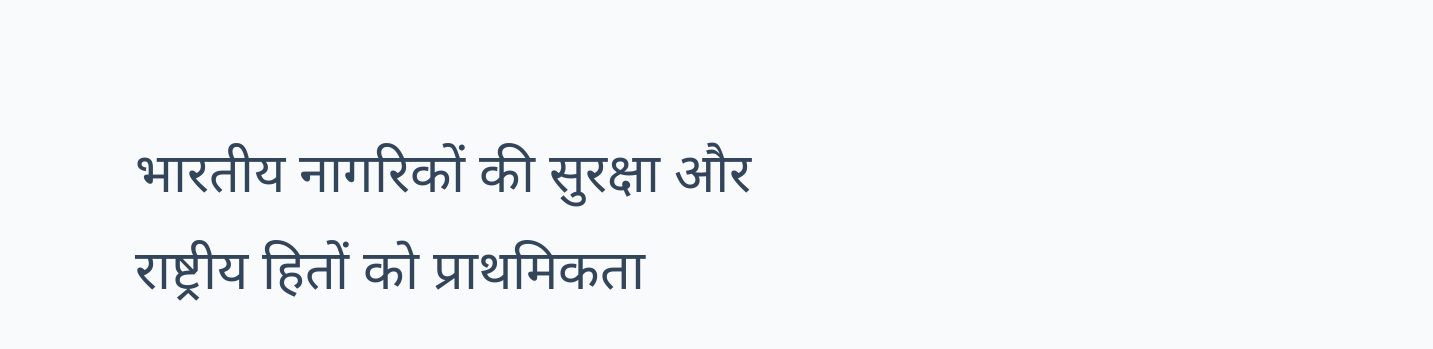भारतीय नागरिकों की सुरक्षा और राष्ट्रीय हितों को प्राथमिकता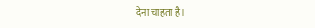देना चाहता है।